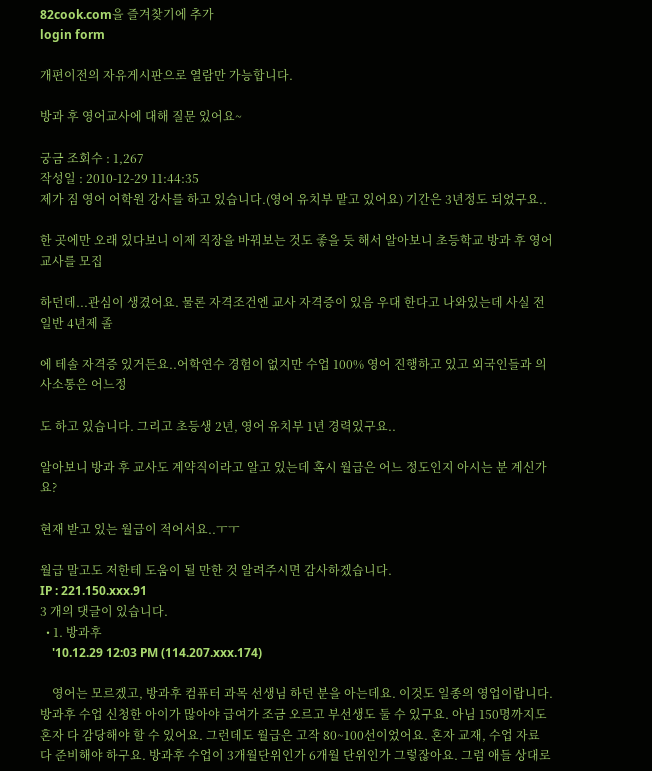82cook.com을 즐겨찾기에 추가
login form

개편이전의 자유게시판으로 열람만 가능합니다.

방과 후 영어교사에 대해 질문 있어요~

궁금 조회수 : 1,267
작성일 : 2010-12-29 11:44:35
제가 짐 영어 어학원 강사를 하고 있습니다.(영어 유치부 맡고 있어요) 기간은 3년정도 되었구요..

한 곳에만 오래 있다보니 이제 직장을 바꿔보는 것도 좋을 듯 해서 알아보니 초등학교 방과 후 영어교사를 모집

하던데...관심이 생겼어요. 물론 자격조건엔 교사 자격증이 있음 우대 한다고 나와있는데 사실 전 일반 4년제 졸

에 테솔 자격증 있거든요..어학연수 경험이 없지만 수업 100% 영어 진행하고 있고 외국인들과 의사소통은 어느정

도 하고 있습니다. 그리고 초등생 2년, 영어 유치부 1년 경력있구요..

알아보니 방과 후 교사도 계약직이라고 알고 있는데 혹시 월급은 어느 정도인지 아시는 분 계신가요?

현재 받고 있는 월급이 적어서요..ㅜㅜ

월급 말고도 저한테 도움이 될 만한 것 알려주시면 감사하겠습니다.
IP : 221.150.xxx.91
3 개의 댓글이 있습니다.
  • 1. 방과후
    '10.12.29 12:03 PM (114.207.xxx.174)

    영어는 모르겠고, 방과후 컴퓨터 과목 선생님 하던 분을 아는데요. 이것도 일종의 영업이랍니다. 방과후 수업 신청한 아이가 많아야 급여가 조금 오르고 부선생도 둘 수 있구요. 아님 150명까지도 혼자 다 감당해야 할 수 있어요. 그런데도 월급은 고작 80~100선이었어요. 혼자 교재, 수업 자료 다 준비해야 하구요. 방과후 수업이 3개월단위인가 6개월 단위인가 그렇잖아요. 그럼 애들 상대로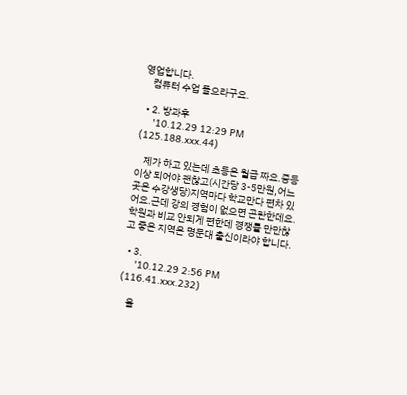영업합니다.
    컴퓨터 수업 들으라구요.

  • 2. 방과후
    '10.12.29 12:29 PM (125.188.xxx.44)

    제가 하고 있는데 초등은 월급 짜요.중등 이상 되어야 괜찮고(시간당 3-5만원,어느 곳은 수강생당)지역마다 학교만다 편차 있어요.근데 강의 경험이 없으면 곤란한데요.학원과 비교 안되게 편한데 경쟁률 만만찮고 좋은 지역은 명문대 출신이라야 합니다.

  • 3.
    '10.12.29 2:56 PM (116.41.xxx.232)

    올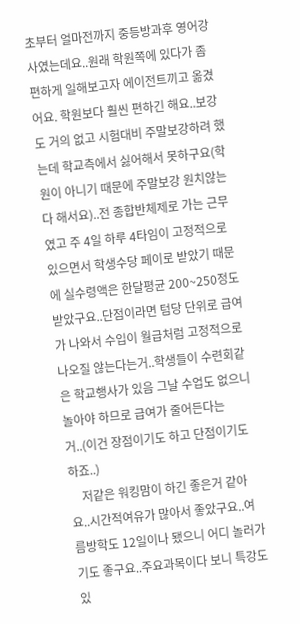초부터 얼마전까지 중등방과후 영어강사였는데요..원래 학원쪽에 있다가 좀 편하게 일해보고자 에이전트끼고 옮겼어요. 학원보다 훨씬 편하긴 해요..보강도 거의 없고 시험대비 주말보강하려 했는데 학교측에서 싫어해서 못하구요(학원이 아니기 때문에 주말보강 원치않는다 해서요)..전 종합반체제로 가는 근무였고 주 4일 하루 4타임이 고정적으로 있으면서 학생수당 페이로 받았기 때문에 실수령액은 한달평균 200~250정도 받았구요..단점이라면 텀당 단위로 급여가 나와서 수입이 월급처럼 고정적으로 나오질 않는다는거..학생들이 수련회같은 학교행사가 있음 그날 수업도 없으니 놀아야 하므로 급여가 줄어든다는거..(이건 장점이기도 하고 단점이기도 하죠..)
    저같은 워킹맘이 하긴 좋은거 같아요..시간적여유가 많아서 좋았구요..여름방학도 12일이나 됐으니 어디 놀러가기도 좋구요..주요과목이다 보니 특강도 있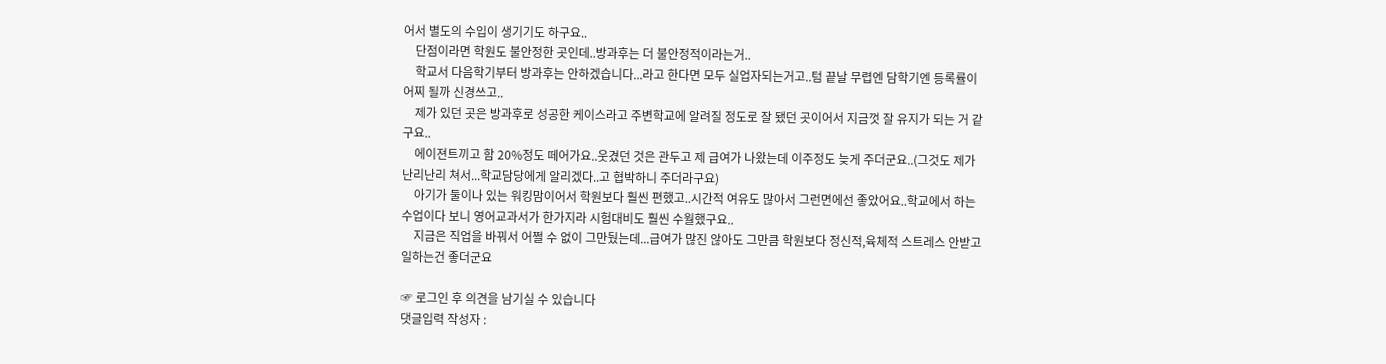어서 별도의 수입이 생기기도 하구요..
    단점이라면 학원도 불안정한 곳인데..방과후는 더 불안정적이라는거..
    학교서 다음학기부터 방과후는 안하겠습니다...라고 한다면 모두 실업자되는거고..텀 끝날 무렵엔 담학기엔 등록률이 어찌 될까 신경쓰고..
    제가 있던 곳은 방과후로 성공한 케이스라고 주변학교에 알려질 정도로 잘 됐던 곳이어서 지금껏 잘 유지가 되는 거 같구요..
    에이젼트끼고 함 20%정도 떼어가요..웃겼던 것은 관두고 제 급여가 나왔는데 이주정도 늦게 주더군요..(그것도 제가 난리난리 쳐서...학교담당에게 알리겠다..고 협박하니 주더라구요)
    아기가 둘이나 있는 워킹맘이어서 학원보다 훨씬 편했고..시간적 여유도 많아서 그런면에선 좋았어요..학교에서 하는 수업이다 보니 영어교과서가 한가지라 시험대비도 훨씬 수월했구요..
    지금은 직업을 바꿔서 어쩔 수 없이 그만뒀는데...급여가 많진 않아도 그만큼 학원보다 정신적,육체적 스트레스 안받고 일하는건 좋더군요

☞ 로그인 후 의견을 남기실 수 있습니다
댓글입력 작성자 :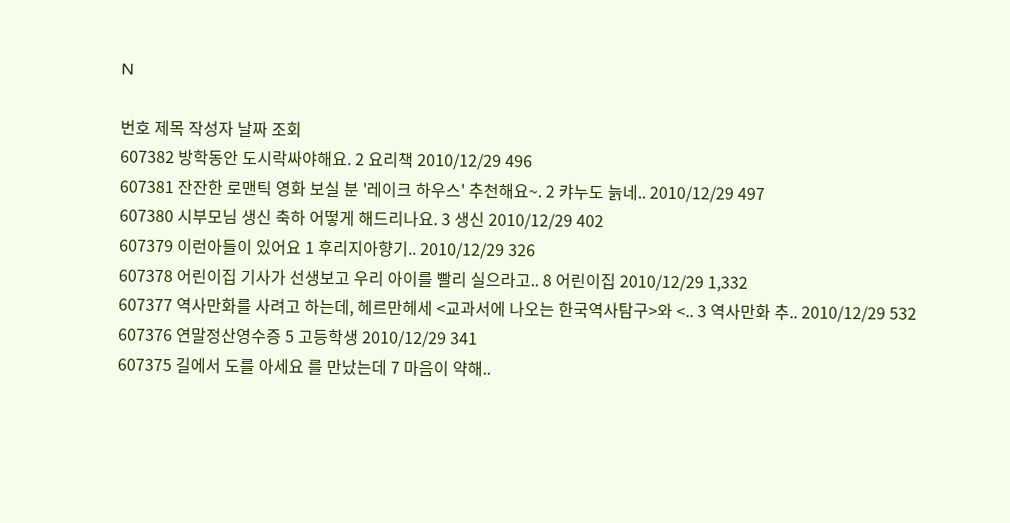N

번호 제목 작성자 날짜 조회
607382 방학동안 도시락싸야해요. 2 요리책 2010/12/29 496
607381 잔잔한 로맨틱 영화 보실 분 '레이크 하우스' 추천해요~. 2 캬누도 늙네.. 2010/12/29 497
607380 시부모님 생신 축하 어떻게 해드리나요. 3 생신 2010/12/29 402
607379 이런아들이 있어요 1 후리지아향기.. 2010/12/29 326
607378 어린이집 기사가 선생보고 우리 아이를 빨리 실으라고.. 8 어린이집 2010/12/29 1,332
607377 역사만화를 사려고 하는데, 헤르만헤세 <교과서에 나오는 한국역사탐구>와 <.. 3 역사만화 추.. 2010/12/29 532
607376 연말정산영수증 5 고등학생 2010/12/29 341
607375 길에서 도를 아세요 를 만났는데 7 마음이 약해..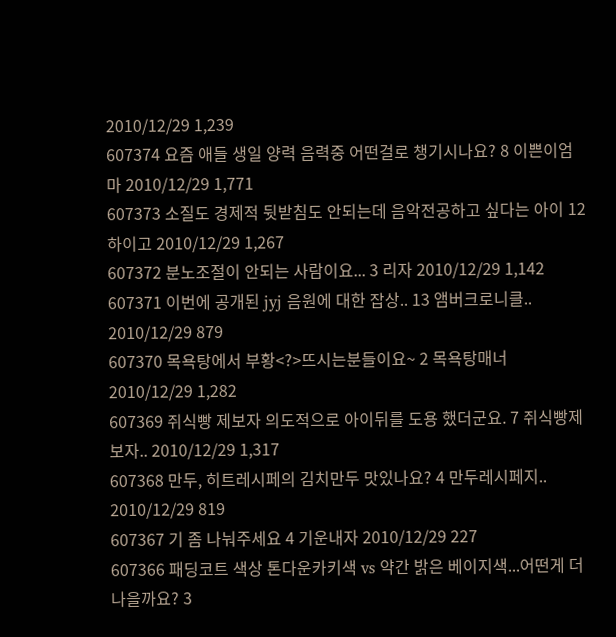2010/12/29 1,239
607374 요즘 애들 생일 양력 음력중 어떤걸로 챙기시나요? 8 이쁜이엄마 2010/12/29 1,771
607373 소질도 경제적 뒷받침도 안되는데 음악전공하고 싶다는 아이 12 하이고 2010/12/29 1,267
607372 분노조절이 안되는 사람이요... 3 리자 2010/12/29 1,142
607371 이번에 공개된 jyj 음원에 대한 잡상.. 13 앰버크로니클.. 2010/12/29 879
607370 목욕탕에서 부황<?>뜨시는분들이요~ 2 목욕탕매너 2010/12/29 1,282
607369 쥐식빵 제보자 의도적으로 아이뒤를 도용 했더군요. 7 쥐식빵제보자.. 2010/12/29 1,317
607368 만두, 히트레시페의 김치만두 맛있나요? 4 만두레시페지.. 2010/12/29 819
607367 기 좀 나눠주세요 4 기운내자 2010/12/29 227
607366 패딩코트 색상 톤다운카키색 vs 약간 밝은 베이지색...어떤게 더 나을까요? 3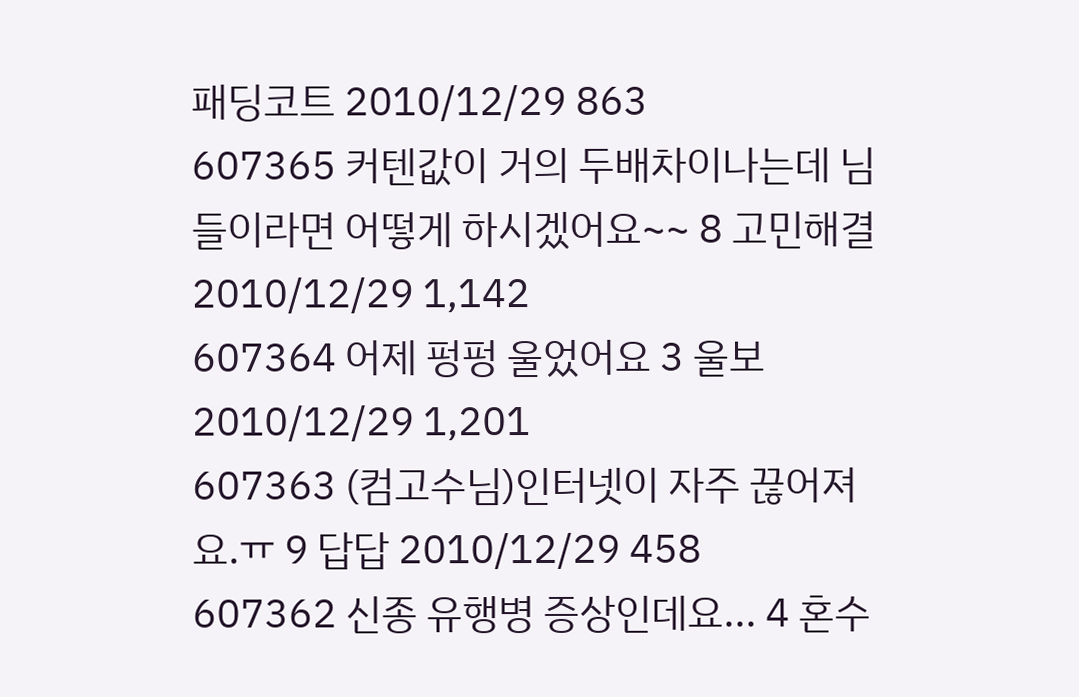패딩코트 2010/12/29 863
607365 커텐값이 거의 두배차이나는데 님들이라면 어떻게 하시겠어요~~ 8 고민해결 2010/12/29 1,142
607364 어제 펑펑 울었어요 3 울보 2010/12/29 1,201
607363 (컴고수님)인터넷이 자주 끊어져요.ㅠ 9 답답 2010/12/29 458
607362 신종 유행병 증상인데요... 4 혼수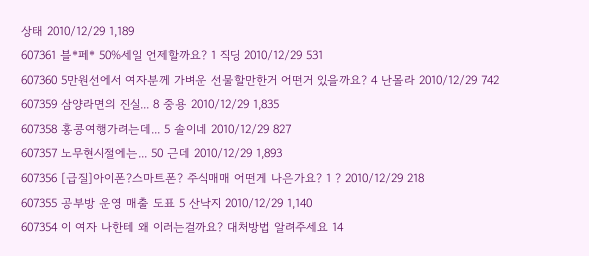상태 2010/12/29 1,189
607361 블*페* 50%세일 언제할까요? 1 직딩 2010/12/29 531
607360 5만원선에서 여자분께 가벼운 선물할만한거 어떤거 있을까요? 4 난몰라 2010/12/29 742
607359 삼양라면의 진실... 8 중용 2010/12/29 1,835
607358 홍콩여행가려는데... 5 솔이네 2010/12/29 827
607357 노무현시절에는... 50 근데 2010/12/29 1,893
607356 [급질]아이폰?스마트폰? 주식매매 어떤게 나은가요? 1 ? 2010/12/29 218
607355 공부방 운영 매출 도표 5 산낙지 2010/12/29 1,140
607354 이 여자 나한테 왜 이러는걸까요? 대처방법 알려주세요 14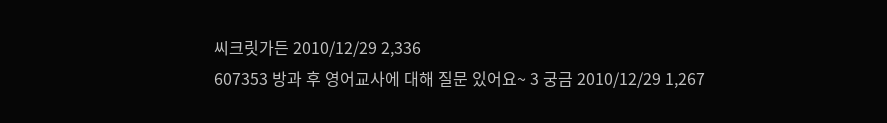씨크릿가든 2010/12/29 2,336
607353 방과 후 영어교사에 대해 질문 있어요~ 3 궁금 2010/12/29 1,267